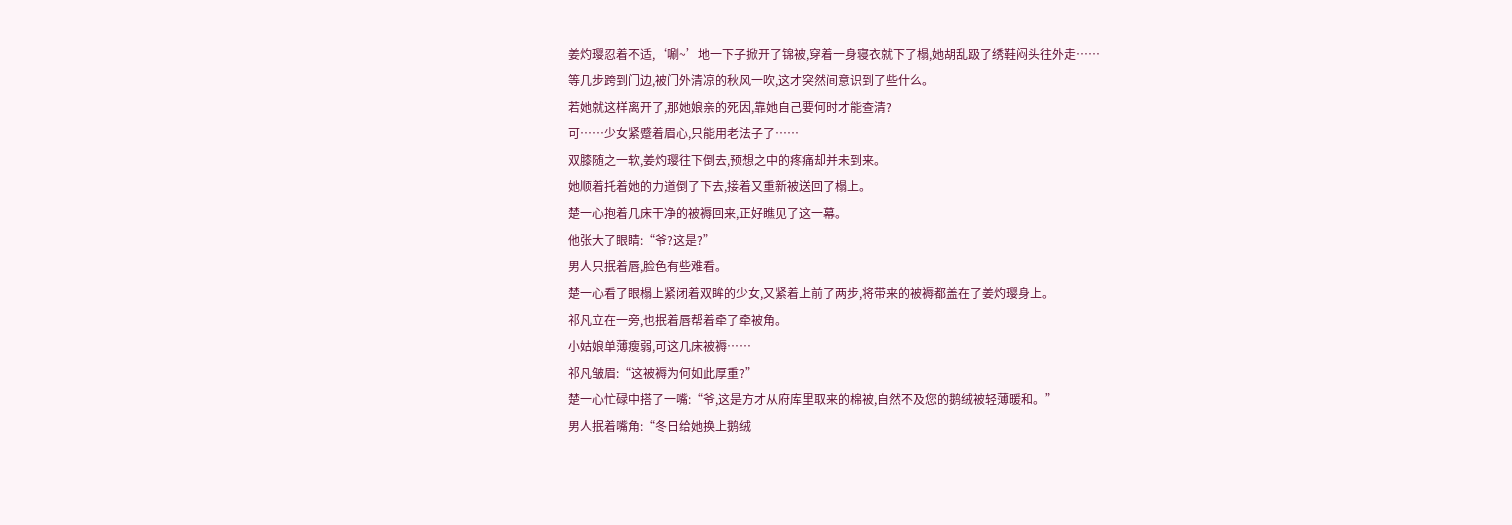姜灼璎忍着不适,‘唰~’地一下子掀开了锦被,穿着一身寝衣就下了榻,她胡乱趿了绣鞋闷头往外走……
等几步跨到门边,被门外清凉的秋风一吹,这才突然间意识到了些什么。
若她就这样离开了,那她娘亲的死因,靠她自己要何时才能查清?
可……少女紧蹙着眉心,只能用老法子了……
双膝随之一软,姜灼璎往下倒去,预想之中的疼痛却并未到来。
她顺着托着她的力道倒了下去,接着又重新被送回了榻上。
楚一心抱着几床干净的被褥回来,正好瞧见了这一幕。
他张大了眼睛:“爷?这是?”
男人只抿着唇,脸色有些难看。
楚一心看了眼榻上紧闭着双眸的少女,又紧着上前了两步,将带来的被褥都盖在了姜灼璎身上。
祁凡立在一旁,也抿着唇帮着牵了牵被角。
小姑娘单薄瘦弱,可这几床被褥……
祁凡皱眉:“这被褥为何如此厚重?”
楚一心忙碌中搭了一嘴:“爷,这是方才从府库里取来的棉被,自然不及您的鹅绒被轻薄暖和。”
男人抿着嘴角:“冬日给她换上鹅绒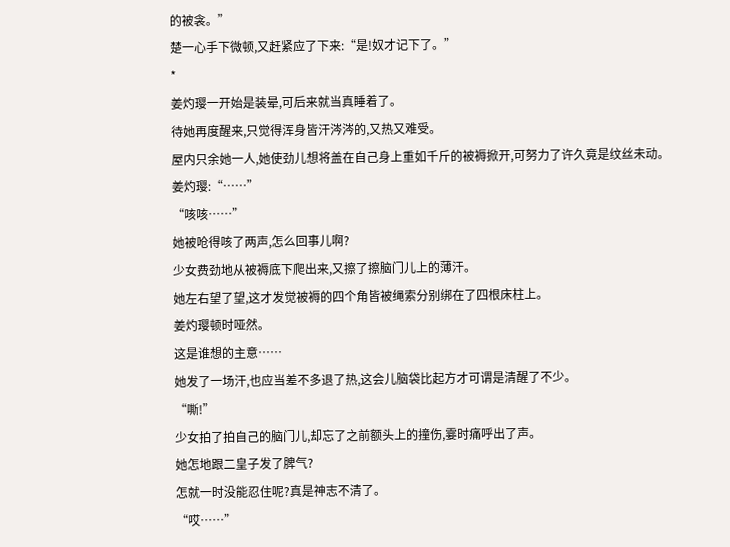的被衾。”
楚一心手下微顿,又赶紧应了下来:“是!奴才记下了。”
*
姜灼璎一开始是装晕,可后来就当真睡着了。
待她再度醒来,只觉得浑身皆汗涔涔的,又热又难受。
屋内只余她一人,她使劲儿想将盖在自己身上重如千斤的被褥掀开,可努力了许久竟是纹丝未动。
姜灼璎:“……”
“咳咳……”
她被呛得咳了两声,怎么回事儿啊?
少女费劲地从被褥底下爬出来,又擦了擦脑门儿上的薄汗。
她左右望了望,这才发觉被褥的四个角皆被绳索分别绑在了四根床柱上。
姜灼璎顿时哑然。
这是谁想的主意……
她发了一场汗,也应当差不多退了热,这会儿脑袋比起方才可谓是清醒了不少。
“嘶!”
少女拍了拍自己的脑门儿,却忘了之前额头上的撞伤,霎时痛呼出了声。
她怎地跟二皇子发了脾气?
怎就一时没能忍住呢?真是神志不清了。
“哎……”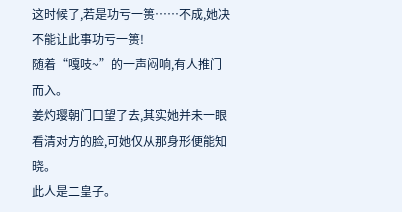这时候了,若是功亏一篑……不成,她决不能让此事功亏一篑!
随着“嘎吱~”的一声闷响,有人推门而入。
姜灼璎朝门口望了去,其实她并未一眼看清对方的脸,可她仅从那身形便能知晓。
此人是二皇子。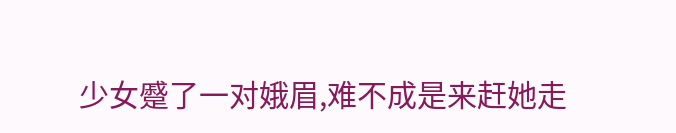少女蹙了一对娥眉,难不成是来赶她走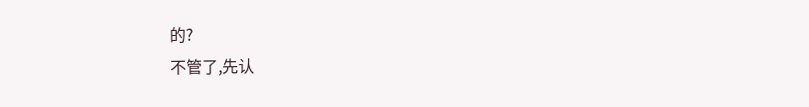的?
不管了,先认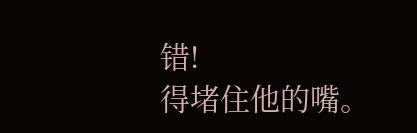错!
得堵住他的嘴。